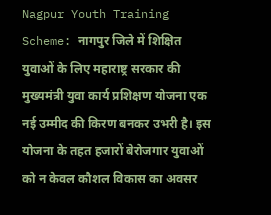Nagpur Youth Training Scheme: नागपुर जिले में शिक्षित युवाओं के लिए महाराष्ट्र सरकार की मुख्यमंत्री युवा कार्य प्रशिक्षण योजना एक नई उम्मीद की किरण बनकर उभरी है। इस योजना के तहत हजारों बेरोजगार युवाओं को न केवल कौशल विकास का अवसर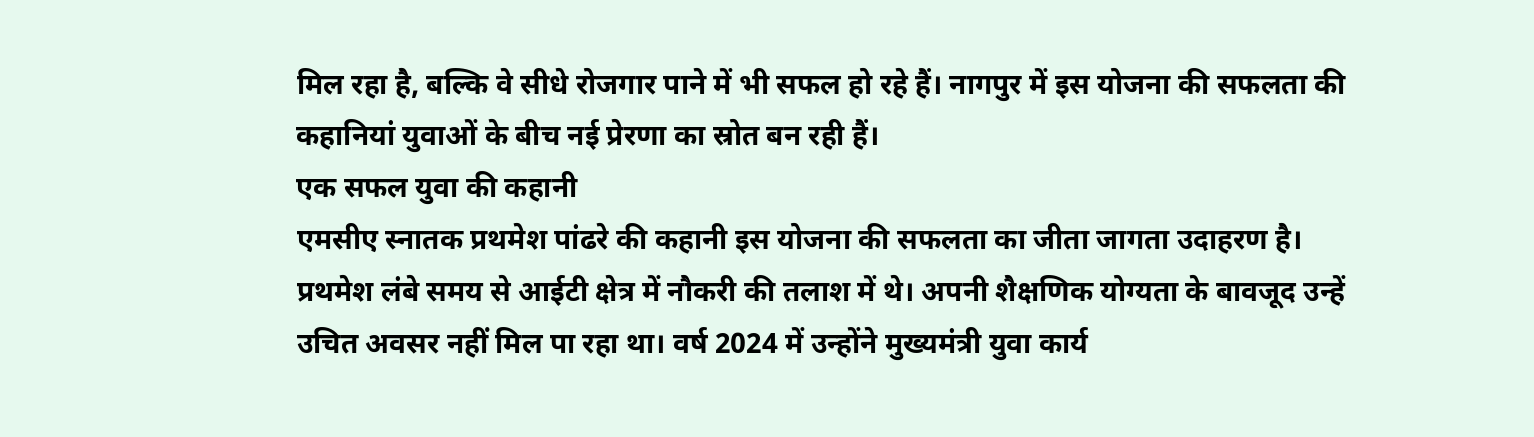मिल रहा है, बल्कि वे सीधे रोजगार पाने में भी सफल हो रहे हैं। नागपुर में इस योजना की सफलता की कहानियां युवाओं के बीच नई प्रेरणा का स्रोत बन रही हैं।
एक सफल युवा की कहानी
एमसीए स्नातक प्रथमेश पांढरे की कहानी इस योजना की सफलता का जीता जागता उदाहरण है। प्रथमेश लंबे समय से आईटी क्षेत्र में नौकरी की तलाश में थे। अपनी शैक्षणिक योग्यता के बावजूद उन्हें उचित अवसर नहीं मिल पा रहा था। वर्ष 2024 में उन्होंने मुख्यमंत्री युवा कार्य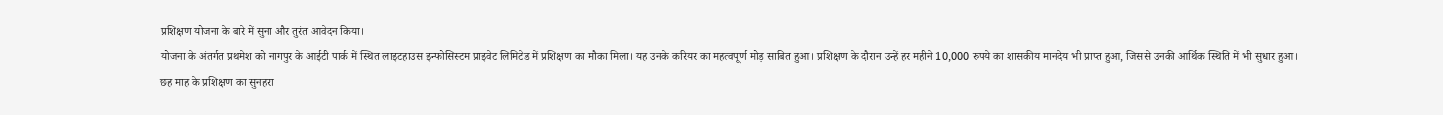प्रशिक्षण योजना के बारे में सुना और तुरंत आवेदन किया।
योजना के अंतर्गत प्रथमेश को नागपुर के आईटी पार्क में स्थित लाइटहाउस इन्फोसिस्टम प्राइवेट लिमिटेड में प्रशिक्षण का मौका मिला। यह उनके करियर का महत्वपूर्ण मोड़ साबित हुआ। प्रशिक्षण के दौरान उन्हें हर महीने 10,000 रुपये का शासकीय मानदेय भी प्राप्त हुआ, जिससे उनकी आर्थिक स्थिति में भी सुधार हुआ।
छह माह के प्रशिक्षण का सुनहरा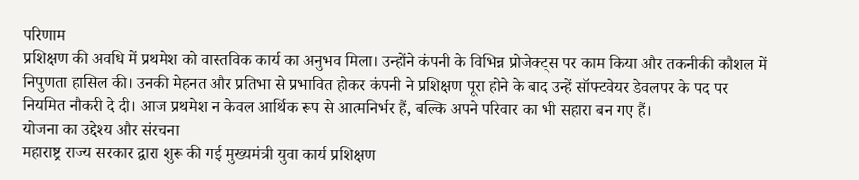परिणाम
प्रशिक्षण की अवधि में प्रथमेश को वास्तविक कार्य का अनुभव मिला। उन्होंने कंपनी के विभिन्न प्रोजेक्ट्स पर काम किया और तकनीकी कौशल में निपुणता हासिल की। उनकी मेहनत और प्रतिभा से प्रभावित होकर कंपनी ने प्रशिक्षण पूरा होने के बाद उन्हें सॉफ्टवेयर डेवलपर के पद पर नियमित नौकरी दे दी। आज प्रथमेश न केवल आर्थिक रूप से आत्मनिर्भर हैं, बल्कि अपने परिवार का भी सहारा बन गए हैं।
योजना का उद्देश्य और संरचना
महाराष्ट्र राज्य सरकार द्वारा शुरू की गई मुख्यमंत्री युवा कार्य प्रशिक्षण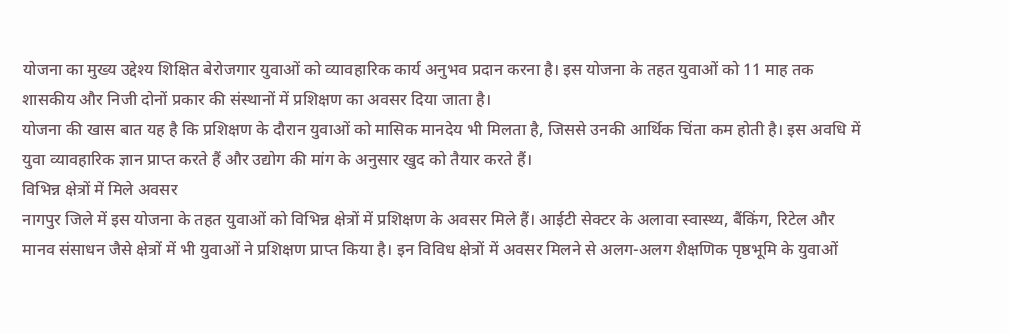योजना का मुख्य उद्देश्य शिक्षित बेरोजगार युवाओं को व्यावहारिक कार्य अनुभव प्रदान करना है। इस योजना के तहत युवाओं को 11 माह तक शासकीय और निजी दोनों प्रकार की संस्थानों में प्रशिक्षण का अवसर दिया जाता है।
योजना की खास बात यह है कि प्रशिक्षण के दौरान युवाओं को मासिक मानदेय भी मिलता है, जिससे उनकी आर्थिक चिंता कम होती है। इस अवधि में युवा व्यावहारिक ज्ञान प्राप्त करते हैं और उद्योग की मांग के अनुसार खुद को तैयार करते हैं।
विभिन्न क्षेत्रों में मिले अवसर
नागपुर जिले में इस योजना के तहत युवाओं को विभिन्न क्षेत्रों में प्रशिक्षण के अवसर मिले हैं। आईटी सेक्टर के अलावा स्वास्थ्य, बैंकिंग, रिटेल और मानव संसाधन जैसे क्षेत्रों में भी युवाओं ने प्रशिक्षण प्राप्त किया है। इन विविध क्षेत्रों में अवसर मिलने से अलग-अलग शैक्षणिक पृष्ठभूमि के युवाओं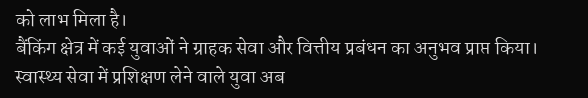को लाभ मिला है।
बैंकिंग क्षेत्र में कई युवाओं ने ग्राहक सेवा और वित्तीय प्रबंधन का अनुभव प्राप्त किया। स्वास्थ्य सेवा में प्रशिक्षण लेने वाले युवा अब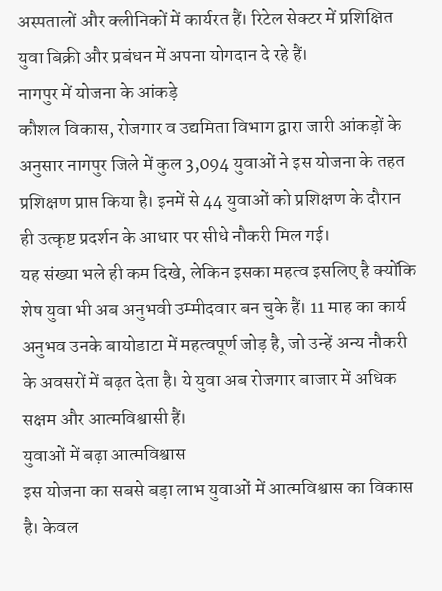अस्पतालों और क्लीनिकों में कार्यरत हैं। रिटेल सेक्टर में प्रशिक्षित युवा बिक्री और प्रबंधन में अपना योगदान दे रहे हैं।
नागपुर में योजना के आंकड़े
कौशल विकास, रोजगार व उद्यमिता विभाग द्वारा जारी आंकड़ों के अनुसार नागपुर जिले में कुल 3,094 युवाओं ने इस योजना के तहत प्रशिक्षण प्राप्त किया है। इनमें से 44 युवाओं को प्रशिक्षण के दौरान ही उत्कृष्ट प्रदर्शन के आधार पर सीधे नौकरी मिल गई।
यह संख्या भले ही कम दिखे, लेकिन इसका महत्व इसलिए है क्योंकि शेष युवा भी अब अनुभवी उम्मीदवार बन चुके हैं। 11 माह का कार्य अनुभव उनके बायोडाटा में महत्वपूर्ण जोड़ है, जो उन्हें अन्य नौकरी के अवसरों में बढ़त देता है। ये युवा अब रोजगार बाजार में अधिक सक्षम और आत्मविश्वासी हैं।
युवाओं में बढ़ा आत्मविश्वास
इस योजना का सबसे बड़ा लाभ युवाओं में आत्मविश्वास का विकास है। केवल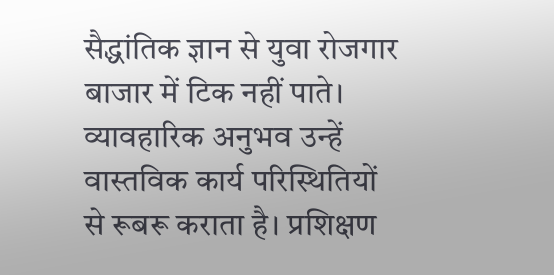सैद्धांतिक ज्ञान से युवा रोजगार बाजार में टिक नहीं पाते। व्यावहारिक अनुभव उन्हें वास्तविक कार्य परिस्थितियों से रूबरू कराता है। प्रशिक्षण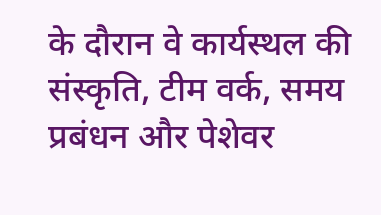के दौरान वे कार्यस्थल की संस्कृति, टीम वर्क, समय प्रबंधन और पेशेवर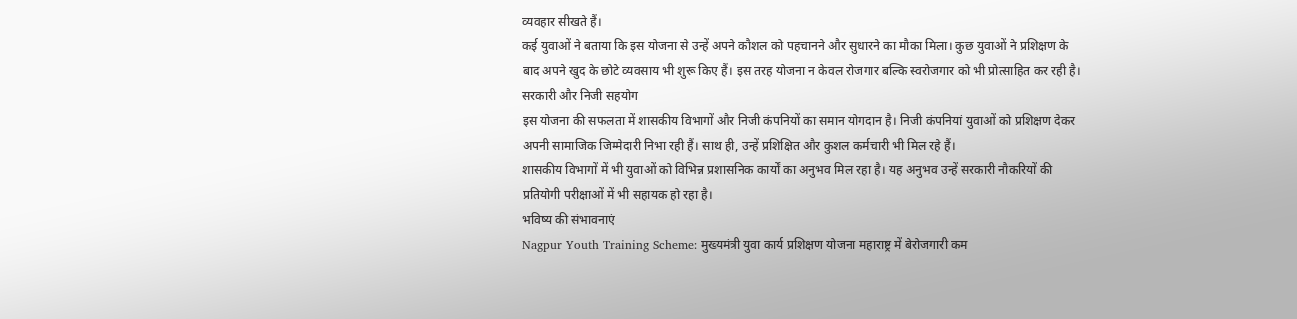व्यवहार सीखते हैं।
कई युवाओं ने बताया कि इस योजना से उन्हें अपने कौशल को पहचानने और सुधारने का मौका मिला। कुछ युवाओं ने प्रशिक्षण के बाद अपने खुद के छोटे व्यवसाय भी शुरू किए हैं। इस तरह योजना न केवल रोजगार बल्कि स्वरोजगार को भी प्रोत्साहित कर रही है।
सरकारी और निजी सहयोग
इस योजना की सफलता में शासकीय विभागों और निजी कंपनियों का समान योगदान है। निजी कंपनियां युवाओं को प्रशिक्षण देकर अपनी सामाजिक जिम्मेदारी निभा रही हैं। साथ ही, उन्हें प्रशिक्षित और कुशल कर्मचारी भी मिल रहे हैं।
शासकीय विभागों में भी युवाओं को विभिन्न प्रशासनिक कार्यों का अनुभव मिल रहा है। यह अनुभव उन्हें सरकारी नौकरियों की प्रतियोगी परीक्षाओं में भी सहायक हो रहा है।
भविष्य की संभावनाएं
Nagpur Youth Training Scheme: मुख्यमंत्री युवा कार्य प्रशिक्षण योजना महाराष्ट्र में बेरोजगारी कम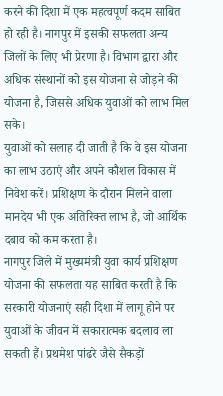करने की दिशा में एक महत्वपूर्ण कदम साबित हो रही है। नागपुर में इसकी सफलता अन्य जिलों के लिए भी प्रेरणा है। विभाग द्वारा और अधिक संस्थानों को इस योजना से जोड़ने की योजना है, जिससे अधिक युवाओं को लाभ मिल सके।
युवाओं को सलाह दी जाती है कि वे इस योजना का लाभ उठाएं और अपने कौशल विकास में निवेश करें। प्रशिक्षण के दौरान मिलने वाला मानदेय भी एक अतिरिक्त लाभ है, जो आर्थिक दबाव को कम करता है।
नागपुर जिले में मुख्यमंत्री युवा कार्य प्रशिक्षण योजना की सफलता यह साबित करती है कि सरकारी योजनाएं सही दिशा में लागू होने पर युवाओं के जीवन में सकारात्मक बदलाव ला सकती हैं। प्रथमेश पांढरे जैसे सैकड़ों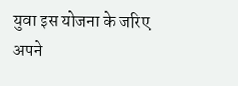युवा इस योजना के जरिए अपने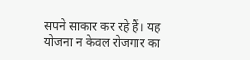सपने साकार कर रहे हैं। यह योजना न केवल रोजगार का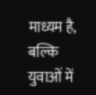माध्यम है, बल्कि युवाओं में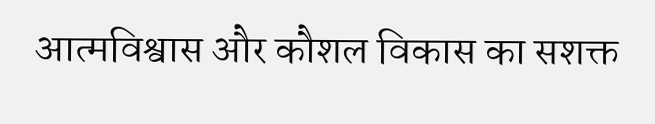आत्मविश्वास और कौशल विकास का सशक्त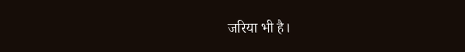जरिया भी है।